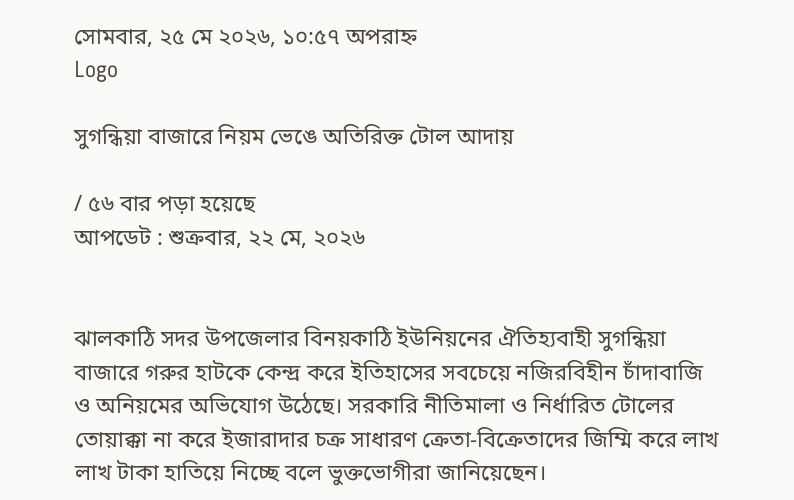সোমবার, ২৫ মে ২০২৬, ১০:৫৭ অপরাহ্ন
Logo

সুগন্ধিয়া বাজারে নিয়ম ভেঙে অতিরিক্ত টোল আদায়

/ ৫৬ বার পড়া হয়েছে
আপডেট : শুক্রবার, ২২ মে, ২০২৬


ঝালকাঠি সদর উপজেলার বিনয়কাঠি ইউনিয়নের ঐতিহ্যবাহী সুগন্ধিয়া বাজারে গরুর হাটকে কেন্দ্র করে ইতিহাসের সবচেয়ে নজিরবিহীন চাঁদাবাজি ও অনিয়মের অভিযোগ উঠেছে। সরকারি নীতিমালা ও নির্ধারিত টোলের তোয়াক্কা না করে ইজারাদার চক্র সাধারণ ক্রেতা-বিক্রেতাদের জিম্মি করে লাখ লাখ টাকা হাতিয়ে নিচ্ছে বলে ভুক্তভোগীরা জানিয়েছেন।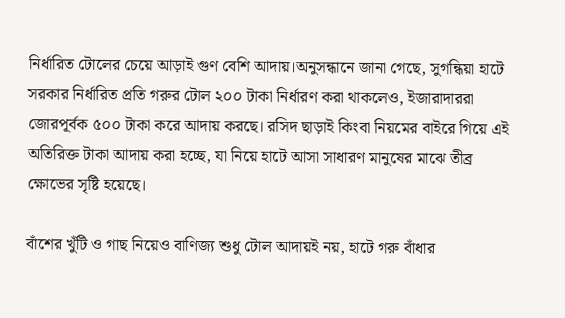নির্ধারিত টোলের চেয়ে আড়াই গুণ বেশি আদায়।অনুসন্ধানে জানা গেছে, সুগন্ধিয়া হাটে সরকার নির্ধারিত প্রতি গরুর টোল ২০০ টাকা নির্ধারণ করা থাকলেও, ইজারাদাররা জোরপূর্বক ৫০০ টাকা করে আদায় করছে। রসিদ ছাড়াই কিংবা নিয়মের বাইরে গিয়ে এই অতিরিক্ত টাকা আদায় করা হচ্ছে, যা নিয়ে হাটে আসা সাধারণ মানুষের মাঝে তীব্র ক্ষোভের সৃষ্টি হয়েছে।

বাঁশের খুঁটি ও গাছ নিয়েও বাণিজ্য শুধু টোল আদায়ই নয়, হাটে গরু বাঁধার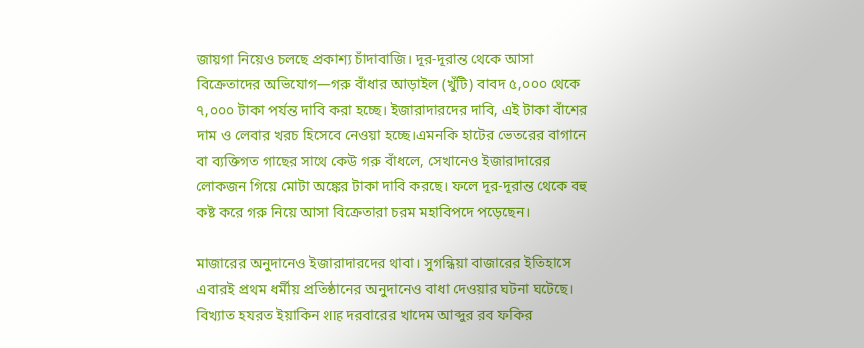জায়গা নিয়েও চলছে প্রকাশ্য চাঁদাবাজি। দূর-দূরান্ত থেকে আসা বিক্রেতাদের অভিযোগ—গরু বাঁধার আড়াইল (খুঁটি) বাবদ ৫,০০০ থেকে ৭,০০০ টাকা পর্যন্ত দাবি করা হচ্ছে। ইজারাদারদের দাবি, এই টাকা বাঁশের দাম ও লেবার খরচ হিসেবে নেওয়া হচ্ছে।এমনকি হাটের ভেতরের বাগানে বা ব্যক্তিগত গাছের সাথে কেউ গরু বাঁধলে, সেখানেও ইজারাদারের লোকজন গিয়ে মোটা অঙ্কের টাকা দাবি করছে। ফলে দূর-দূরান্ত থেকে বহু কষ্ট করে গরু নিয়ে আসা বিক্রেতারা চরম মহাবিপদে পড়েছেন।

মাজারের অনুদানেও ইজারাদারদের থাবা। সুগন্ধিয়া বাজারের ইতিহাসে এবারই প্রথম ধর্মীয় প্রতিষ্ঠানের অনুদানেও বাধা দেওয়ার ঘটনা ঘটেছে। বিখ্যাত হযরত ইয়াকিন शाह দরবারের খাদেম আব্দুর রব ফকির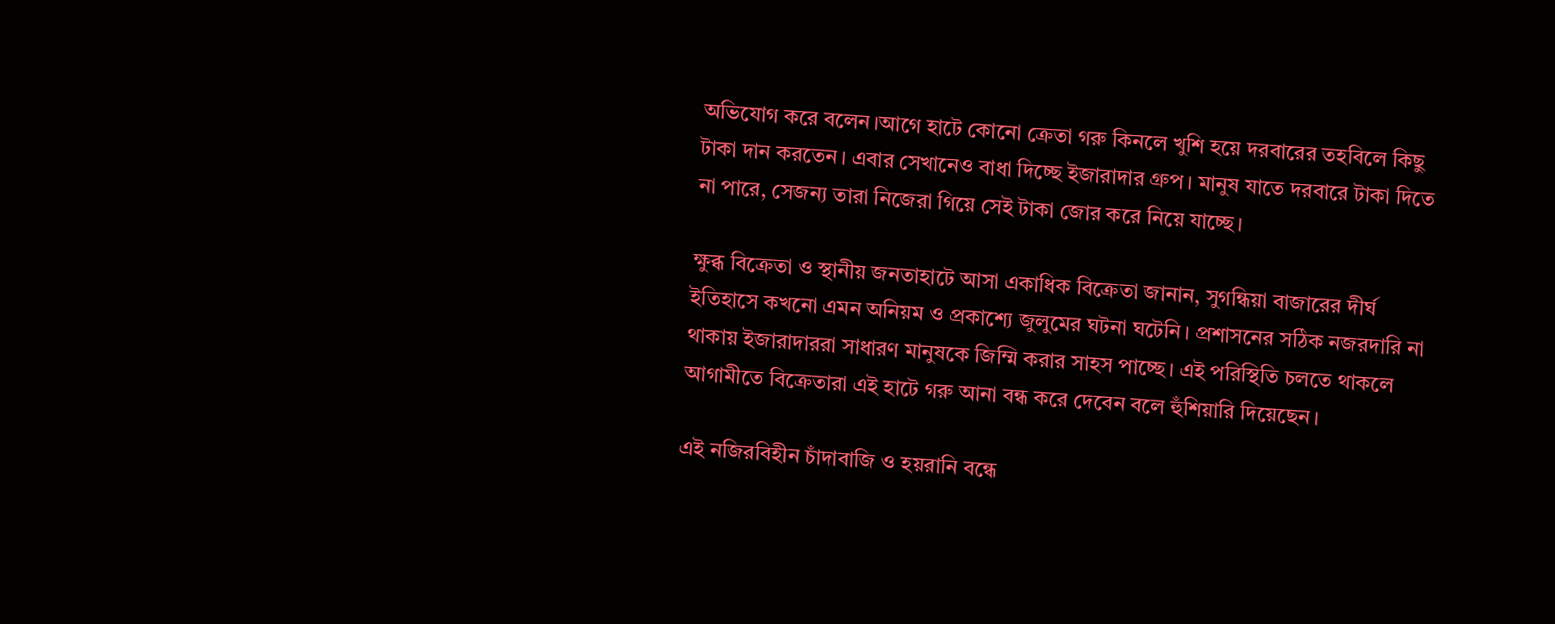অভিযোগ করে বলেন।আগে হাটে কোনো ক্রেতা গরু কিনলে খুশি হয়ে দরবারের তহবিলে কিছু টাকা দান করতেন। এবার সেখানেও বাধা দিচ্ছে ইজারাদার গ্রুপ। মানুষ যাতে দরবারে টাকা দিতে না পারে, সেজন্য তারা নিজেরা গিয়ে সেই টাকা জোর করে নিয়ে যাচ্ছে।

ক্ষুব্ধ বিক্রেতা ও স্থানীয় জনতাহাটে আসা একাধিক বিক্রেতা জানান, সুগন্ধিয়া বাজারের দীর্ঘ ইতিহাসে কখনো এমন অনিয়ম ও প্রকাশ্যে জুলুমের ঘটনা ঘটেনি। প্রশাসনের সঠিক নজরদারি না থাকায় ইজারাদাররা সাধারণ মানুষকে জিম্মি করার সাহস পাচ্ছে। এই পরিস্থিতি চলতে থাকলে আগামীতে বিক্রেতারা এই হাটে গরু আনা বন্ধ করে দেবেন বলে হুঁশিয়ারি দিয়েছেন।

এই নজিরবিহীন চাঁদাবাজি ও হয়রানি বন্ধে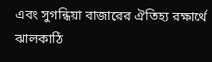এবং সুগন্ধিয়া বাজারের ঐতিহ্য রক্ষার্থে ঝালকাঠি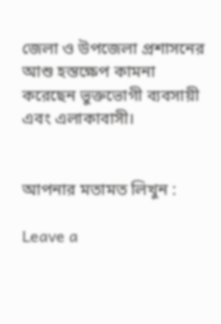জেলা ও উপজেলা প্রশাসনের আশু হস্তক্ষেপ কামনা করেছেন ভুক্তভোগী ব্যবসায়ী এবং এলাকাবাসী।


আপনার মতামত লিখুন :

Leave a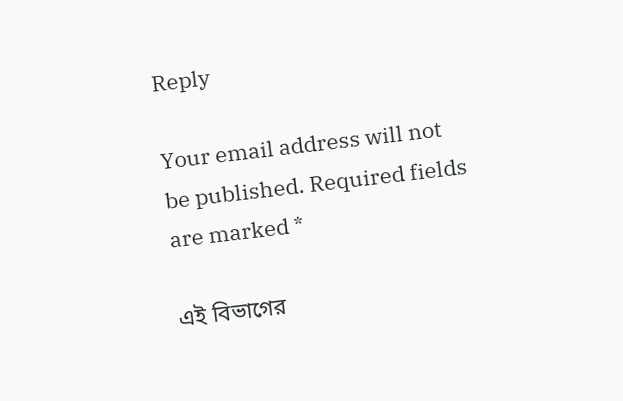Reply

Your email address will not be published. Required fields are marked *

এই বিভাগের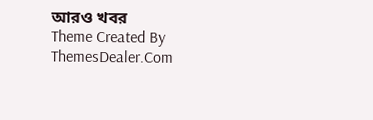আরও খবর
Theme Created By ThemesDealer.Com